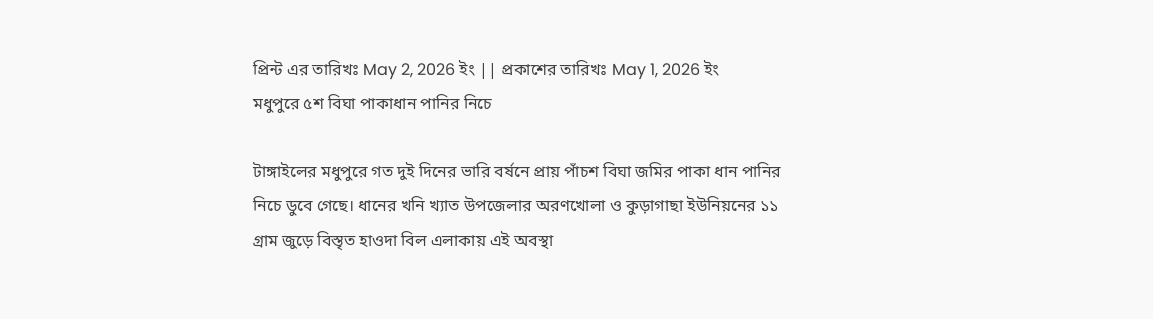প্রিন্ট এর তারিখঃ May 2, 2026 ইং || প্রকাশের তারিখঃ May 1, 2026 ইং
মধুপুরে ৫শ বিঘা পাকাধান পানির নিচে

টাঙ্গাইলের মধুপুরে গত দুই দিনের ভারি বর্ষনে প্রায় পাঁচশ বিঘা জমির পাকা ধান পানির নিচে ডুবে গেছে। ধানের খনি খ্যাত উপজেলার অরণখোলা ও কুড়াগাছা ইউনিয়নের ১১ গ্রাম জুড়ে বিস্তৃত হাওদা বিল এলাকায় এই অবস্থা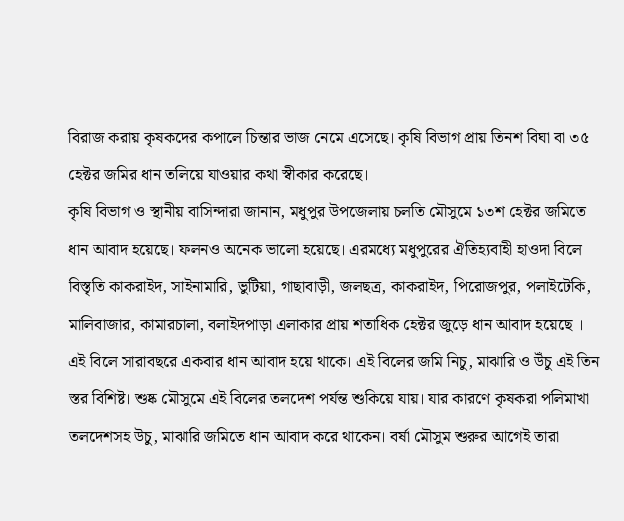বিরাজ করায় কৃষকদের কপালে চিন্তার ভাজ নেমে এসেছে। কৃষি বিভাগ প্রায় তিনশ বিঘা বা ৩৫ হেক্টর জমির ধান তলিয়ে যাওয়ার কথা স্বীকার করেছে।
কৃষি বিভাগ ও স্থানীয় বাসিন্দারা জানান, মধুপুর উপজেলায় চলতি মৌসুমে ১৩শ হেক্টর জমিতে ধান আবাদ হয়েছে। ফলনও অনেক ভালো হয়েছে। এরমধ্যে মধুপুরের ঐতিহ্যবাহী হাওদা বিলে বিস্তৃতি কাকরাইদ, সাইনামারি, ভুটিয়া, গাছাবাড়ী, জলছত্র, কাকরাইদ, পিরোজপুর, পলাইটেকি, মালিবাজার, কামারচালা, বলাইদপাড়া এলাকার প্রায় শতাধিক হেক্টর জুড়ে ধান আবাদ হয়েছে । এই বিলে সারাবছরে একবার ধান আবাদ হয়ে থাকে। এই বিলের জমি নিচু, মাঝারি ও উঁচু এই তিন স্তর বিশিষ্ট। শুষ্ক মৌসুমে এই বিলের তলদেশ পর্যন্ত শুকিয়ে যায়। যার কারণে কৃষকরা পলিমাখা তলদেশসহ উচু, মাঝারি জমিতে ধান আবাদ করে থাকেন। বর্ষা মৌসুম শুরুর আগেই তারা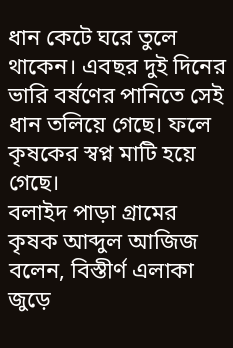ধান কেটে ঘরে তুলে থাকেন। এবছর দুই দিনের ভারি বর্ষণের পানিতে সেই ধান তলিয়ে গেছে। ফলে কৃষকের স্বপ্ন মাটি হয়ে গেছে।
বলাইদ পাড়া গ্রামের কৃষক আব্দুল আজিজ বলেন, বিস্তীর্ণ এলাকা জুড়ে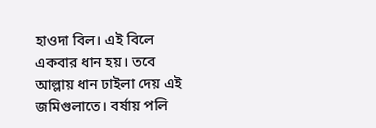হাওদা বিল। এই বিলে একবার ধান হয়। তবে আল্লায় ধান ঢাইলা দেয় এই জমিগুলাতে। বর্ষায় পলি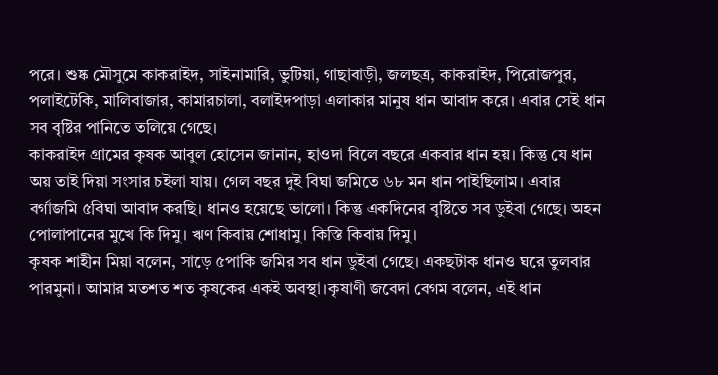পরে। শুষ্ক মৌসুমে কাকরাইদ, সাইনামারি, ভুটিয়া, গাছাবাড়ী, জলছত্র, কাকরাইদ, পিরোজপুর, পলাইটেকি, মালিবাজার, কামারচালা, বলাইদপাড়া এলাকার মানুষ ধান আবাদ করে। এবার সেই ধান সব বৃষ্টির পানিতে তলিয়ে গেছে।
কাকরাইদ গ্রামের কৃষক আবুল হোসেন জানান, হাওদা বিলে বছরে একবার ধান হয়। কিন্তু যে ধান অয় তাই দিয়া সংসার চইলা যায়। গেল বছর দুই বিঘা জমিতে ৬৮ মন ধান পাইছিলাম। এবার বর্গাজমি ৫বিঘা আবাদ করছি। ধানও হয়েছে ভালো। কিন্তু একদিনের বৃষ্টিতে সব ডুইবা গেছে। অহন পোলাপানের মুখে কি দিমু। ঋণ কিবায় শোধামু। কিস্তি কিবায় দিমু।
কৃষক শাহীন মিয়া বলেন, সাড়ে ৫পাকি জমির সব ধান ডুইবা গেছে। একছটাক ধানও ঘরে তুলবার পারমুনা। আমার মতশত শত কৃষকের একই অবস্থা।কৃষাণী জবেদা বেগম বলেন, এই ধান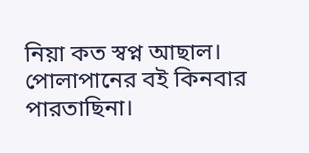নিয়া কত স্বপ্ন আছাল। পোলাপানের বই কিনবার পারতাছিনা।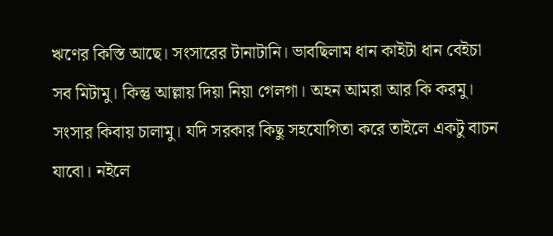ঋণের কিস্তি আছে। সংসারের টানাটানি। ভাবছিলাম ধান কাইটা ধান বেইচা সব মিটামু। কিন্তু আল্লায় দিয়া নিয়া গেলগা। অহন আমরা আর কি করমু। সংসার কিবায় চালামু। যদি সরকার কিছু সহযোগিতা করে তাইলে একটু বাচন যাবো। নইলে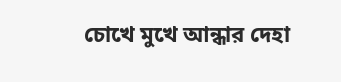চোখে মুখে আন্ধার দেহা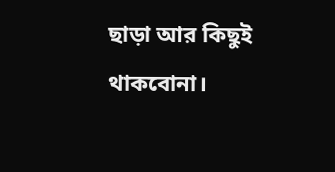ছাড়া আর কিছুই থাকবোনা।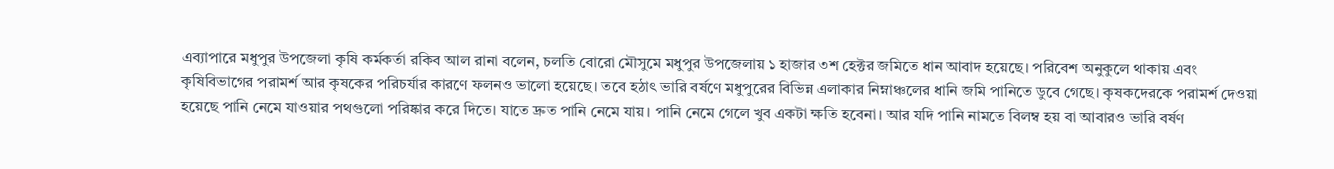এব্যাপারে মধুপুর উপজেলা কৃষি কর্মকর্তা রকিব আল রানা বলেন, চলতি বোরো মৌসুমে মধুপুর উপজেলায় ১ হাজার ৩শ হেক্টর জমিতে ধান আবাদ হয়েছে। পরিবেশ অনুকুলে থাকায় এবং কৃষিবিভাগের পরামর্শ আর কৃষকের পরিচর্যার কারণে ফলনও ভালো হয়েছে। তবে হঠাৎ ভারি বর্ষণে মধুপুরের বিভিন্ন এলাকার নিম্নাঞ্চলের ধানি জমি পানিতে ডুবে গেছে। কৃষকদেরকে পরামর্শ দেওয়া হয়েছে পানি নেমে যাওয়ার পথগুলো পরিষ্কার করে দিতে। যাতে দ্রুত পানি নেমে যায়। পানি নেমে গেলে খুব একটা ক্ষতি হবেনা। আর যদি পানি নামতে বিলম্ব হয় বা আবারও ভারি বর্ষণ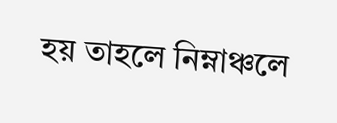হয় তাহলে নিম্নাঞ্চলে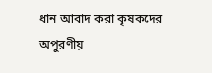ধান আবাদ করা কৃষকদের অপুরণীয়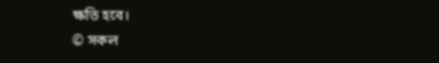ক্ষতি হবে।
© সকল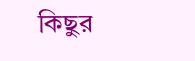কিছুর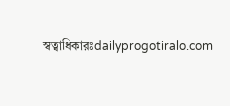স্বত্বাধিকারঃdailyprogotiralo.com